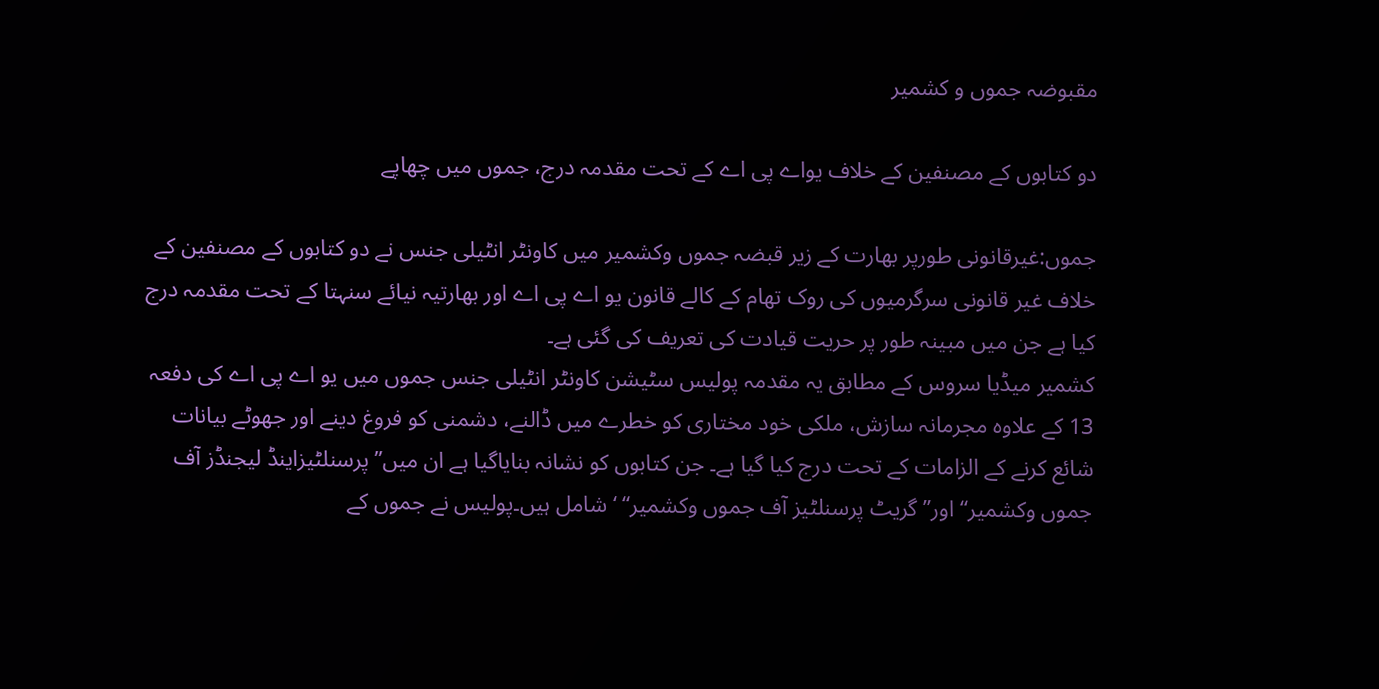مقبوضہ جموں و کشمیر

دو کتابوں کے مصنفین کے خلاف یواے پی اے کے تحت مقدمہ درج، جموں میں چھاپے

جموں:غیرقانونی طورپر بھارت کے زیر قبضہ جموں وکشمیر میں کاونٹر انٹیلی جنس نے دو کتابوں کے مصنفین کے خلاف غیر قانونی سرگرمیوں کی روک تھام کے کالے قانون یو اے پی اے اور بھارتیہ نیائے سنہتا کے تحت مقدمہ درج کیا ہے جن میں مبینہ طور پر حریت قیادت کی تعریف کی گئی ہے۔
کشمیر میڈیا سروس کے مطابق یہ مقدمہ پولیس سٹیشن کاونٹر انٹیلی جنس جموں میں یو اے پی اے کی دفعہ 13 کے علاوہ مجرمانہ سازش، ملکی خود مختاری کو خطرے میں ڈالنے، دشمنی کو فروغ دینے اور جھوٹے بیانات شائع کرنے کے الزامات کے تحت درج کیا گیا ہے۔ جن کتابوں کو نشانہ بنایاگیا ہے ان میں” پرسنلٹیزاینڈ لیجنڈز آف جموں وکشمیر“ اور”گریٹ پرسنلٹیز آف جموں وکشمیر“ ‘ شامل ہیں۔پولیس نے جموں کے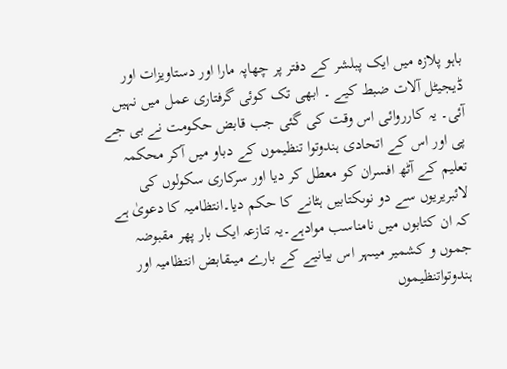باہو پلازہ میں ایک پبلشر کے دفتر پر چھاپہ مارا اور دستاویزات اور ڈیجیٹل آلات ضبط کیے ۔ ابھی تک کوئی گرفتاری عمل میں نہیں آئی۔ یہ کارروائی اس وقت کی گئی جب قابض حکومت نے بی جے پی اور اس کے اتحادی ہندوتوا تنظیموں کے دباو میں آکر محکمہ تعلیم کے آٹھ افسران کو معطل کر دیا اور سرکاری سکولوں کی لائبریریوں سے دو نوںکتابیں ہٹانے کا حکم دیا۔انتظامیہ کا دعویٰ ہے کہ ان کتابوں میں نامناسب موادہے۔یہ تنازعہ ایک بار پھر مقبوضہ جموں و کشمیر میںہر اس بیانیے کے بارے میںقابض انتظامیہ اور ہندوتواتنظیموں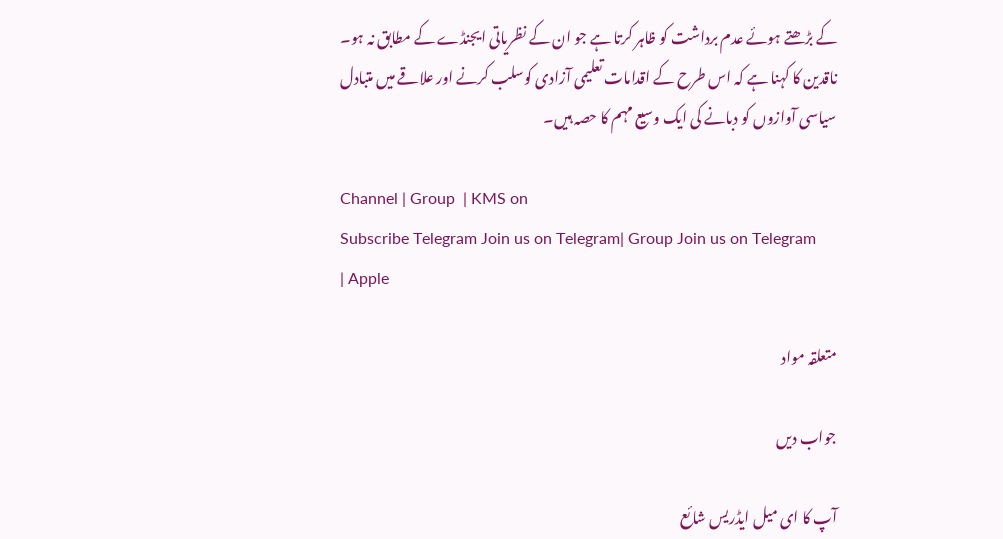کے بڑھتے ہوئے عدم برداشت کو ظاہر کرتا ہے جو ان کے نظریاتی ایجنڈے کے مطابق نہ ہو۔ ناقدین کا کہنا ہے کہ اس طرح کے اقدامات تعلیمی آزادی کوسلب کرنے اور علاقے میں متبادل سیاسی آوازوں کو دبانے کی ایک وسیع مہم کا حصہ ہیں۔

Channel | Group  | KMS on
Subscribe Telegram Join us on Telegram| Group Join us on Telegram
| Apple

متعلقہ مواد

جواب دیں

آپ کا ای میل ایڈریس شائع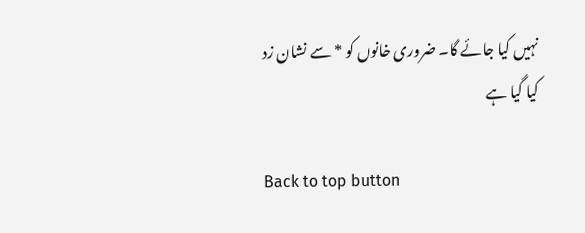نہیں کیا جائے گا۔ ضروری خانوں کو * سے نشان زد کیا گیا ہے

Back to top button